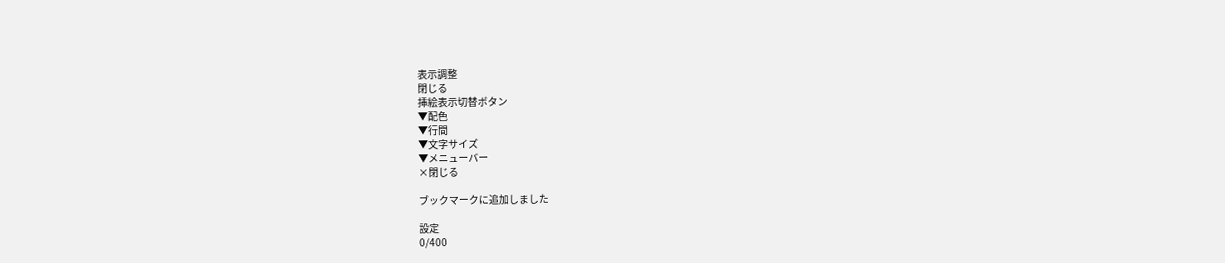表示調整
閉じる
挿絵表示切替ボタン
▼配色
▼行間
▼文字サイズ
▼メニューバー
×閉じる

ブックマークに追加しました

設定
0/400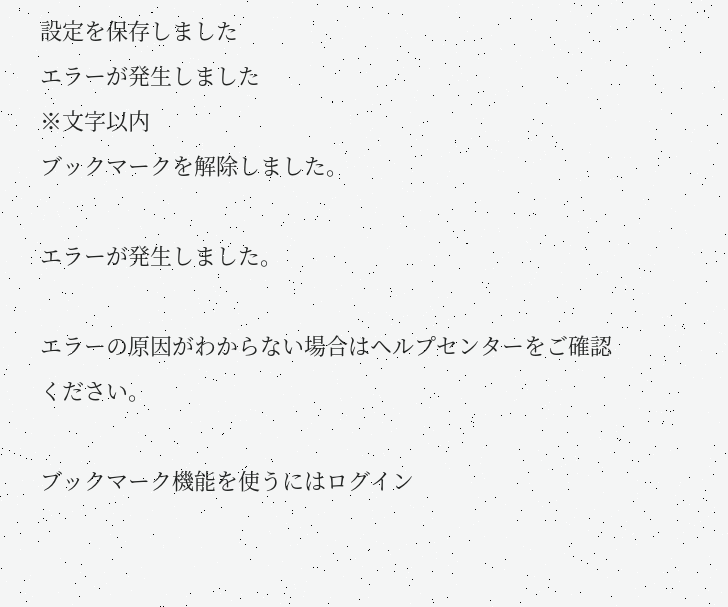設定を保存しました
エラーが発生しました
※文字以内
ブックマークを解除しました。

エラーが発生しました。

エラーの原因がわからない場合はヘルプセンターをご確認ください。

ブックマーク機能を使うにはログイン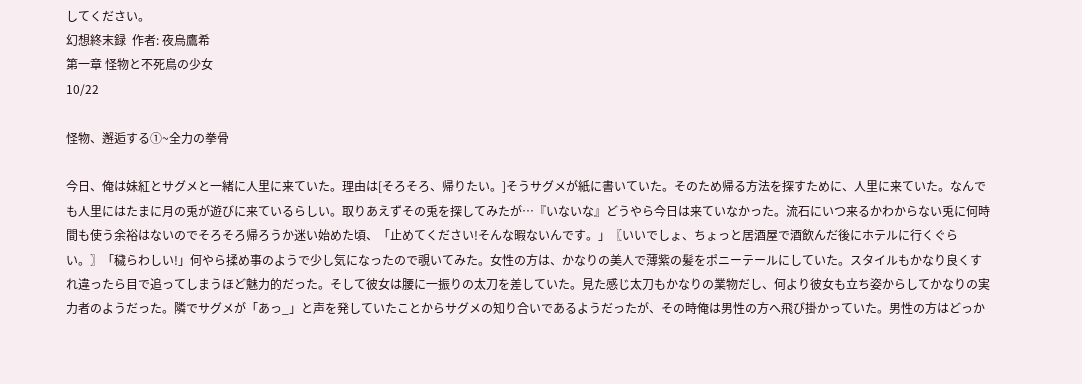してください。
幻想終末録  作者: 夜烏鷹希
第一章 怪物と不死鳥の少女
10/22

怪物、邂逅する①~全力の拳骨

今日、俺は妹紅とサグメと一緒に人里に来ていた。理由は[そろそろ、帰りたい。]そうサグメが紙に書いていた。そのため帰る方法を探すために、人里に来ていた。なんでも人里にはたまに月の兎が遊びに来ているらしい。取りあえずその兎を探してみたが…『いないな』どうやら今日は来ていなかった。流石にいつ来るかわからない兎に何時間も使う余裕はないのでそろそろ帰ろうか迷い始めた頃、「止めてください!そんな暇ないんです。」〖いいでしょ、ちょっと居酒屋で酒飲んだ後にホテルに行くぐらい。〗「穢らわしい!」何やら揉め事のようで少し気になったので覗いてみた。女性の方は、かなりの美人で薄紫の髪をポニーテールにしていた。スタイルもかなり良くすれ違ったら目で追ってしまうほど魅力的だった。そして彼女は腰に一振りの太刀を差していた。見た感じ太刀もかなりの業物だし、何より彼女も立ち姿からしてかなりの実力者のようだった。隣でサグメが「あっ_」と声を発していたことからサグメの知り合いであるようだったが、その時俺は男性の方へ飛び掛かっていた。男性の方はどっか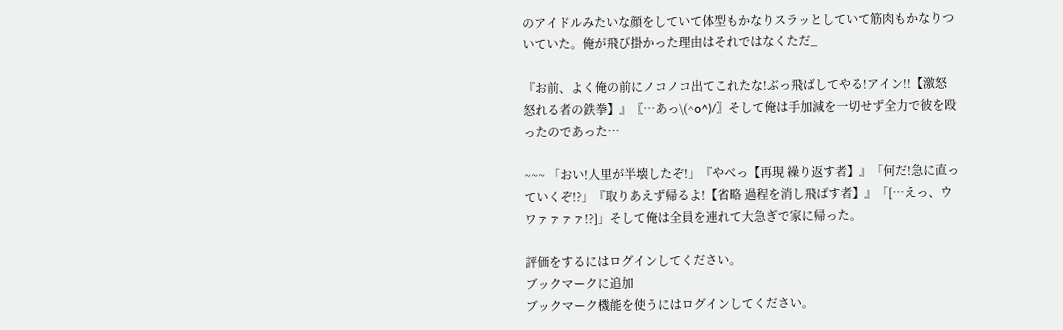のアイドルみたいな顔をしていて体型もかなりスラッとしていて筋肉もかなりついていた。俺が飛び掛かった理由はそれではなくただ_

『お前、よく俺の前にノコノコ出てこれたな!ぶっ飛ばしてやる!アイン!!【激怒 怒れる者の鉄拳】』〖…あっ\(^o^)/〗そして俺は手加減を一切せず全力で彼を殴ったのであった…

~~~ 「おい!人里が半壊したぞ!」『やべっ【再現 繰り返す者】』「何だ!急に直っていくぞ!?」『取りあえず帰るよ!【省略 過程を消し飛ばす者】』「[…えっ、ウワァァァァ!?]」そして俺は全員を連れて大急ぎで家に帰った。

評価をするにはログインしてください。
ブックマークに追加
ブックマーク機能を使うにはログインしてください。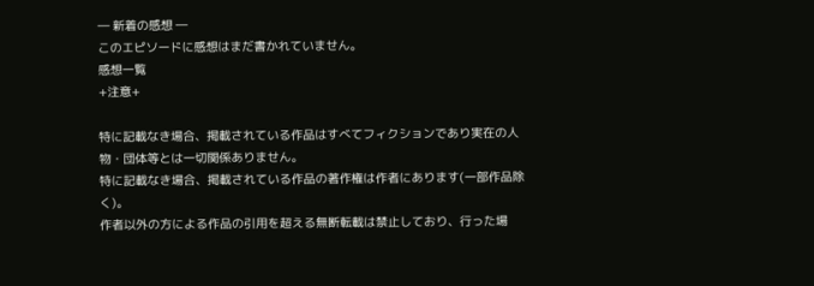― 新着の感想 ―
このエピソードに感想はまだ書かれていません。
感想一覧
+注意+

特に記載なき場合、掲載されている作品はすべてフィクションであり実在の人物・団体等とは一切関係ありません。
特に記載なき場合、掲載されている作品の著作権は作者にあります(一部作品除く)。
作者以外の方による作品の引用を超える無断転載は禁止しており、行った場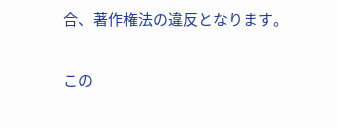合、著作権法の違反となります。

この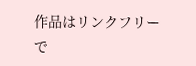作品はリンクフリーで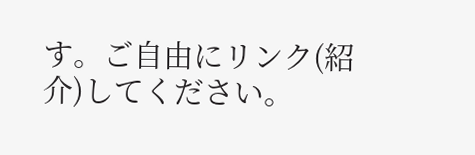す。ご自由にリンク(紹介)してください。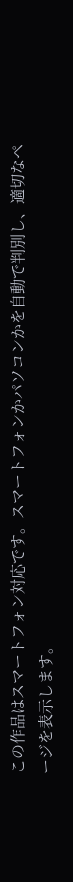この作品はスマートフォン対応です。スマートフォンかパソコンかを自動で判別し、適切なページを表示します。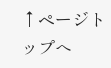↑ページトップへ